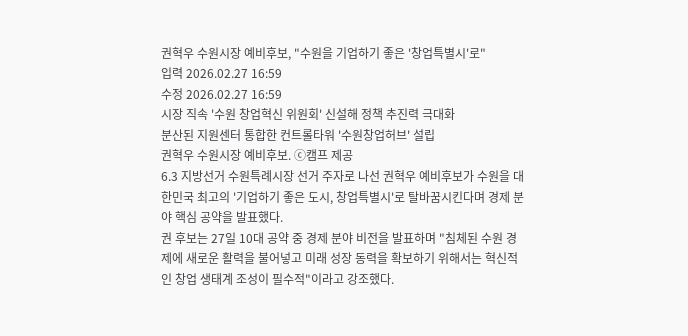권혁우 수원시장 예비후보, "수원을 기업하기 좋은 '창업특별시'로"
입력 2026.02.27 16:59
수정 2026.02.27 16:59
시장 직속 '수원 창업혁신 위원회' 신설해 정책 추진력 극대화
분산된 지원센터 통합한 컨트롤타워 '수원창업허브' 설립
권혁우 수원시장 예비후보. ⓒ캠프 제공
6.3 지방선거 수원특례시장 선거 주자로 나선 권혁우 예비후보가 수원을 대한민국 최고의 '기업하기 좋은 도시, 창업특별시'로 탈바꿈시킨다며 경제 분야 핵심 공약을 발표했다.
권 후보는 27일 10대 공약 중 경제 분야 비전을 발표하며 "침체된 수원 경제에 새로운 활력을 불어넣고 미래 성장 동력을 확보하기 위해서는 혁신적인 창업 생태계 조성이 필수적"이라고 강조했다.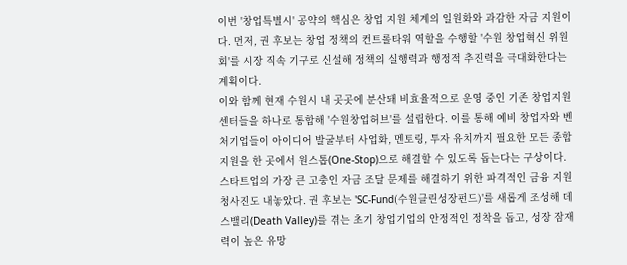이번 '창업특별시' 공약의 핵심은 창업 지원 체계의 일원화와 과감한 자금 지원이다. 먼저, 권 후보는 창업 정책의 컨트롤타워 역할을 수행할 '수원 창업혁신 위원회'를 시장 직속 기구로 신설해 정책의 실행력과 행정적 추진력을 극대화한다는 계획이다.
이와 함께 현재 수원시 내 곳곳에 분산돼 비효율적으로 운영 중인 기존 창업지원센터들을 하나로 통합해 '수원창업허브'를 설립한다. 이를 통해 예비 창업자와 벤처기업들이 아이디어 발굴부터 사업화, 멘토링, 투자 유치까지 필요한 모든 종합 지원을 한 곳에서 원스톱(One-Stop)으로 해결할 수 있도록 돕는다는 구상이다.
스타트업의 가장 큰 고충인 자금 조달 문제를 해결하기 위한 파격적인 금융 지원 청사진도 내놓았다. 권 후보는 'SC-Fund(수원클린성장펀드)'를 새롭게 조성해 데스밸리(Death Valley)를 겪는 초기 창업기업의 안정적인 정착을 돕고, 성장 잠재력이 높은 유망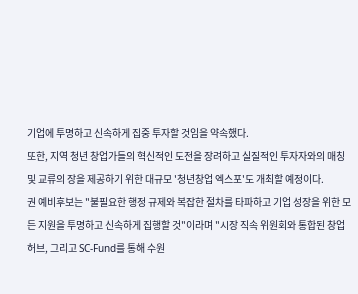기업에 투명하고 신속하게 집중 투자할 것임을 약속했다.
또한, 지역 청년 창업가들의 혁신적인 도전을 장려하고 실질적인 투자자와의 매칭 및 교류의 장을 제공하기 위한 대규모 '청년창업 엑스포'도 개최할 예정이다.
권 예비후보는 "불필요한 행정 규제와 복잡한 절차를 타파하고 기업 성장을 위한 모든 지원을 투명하고 신속하게 집행할 것"이라며 "시장 직속 위원회와 통합된 창업허브, 그리고 SC-Fund를 통해 수원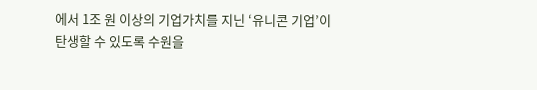에서 1조 원 이상의 기업가치를 지닌 ‘유니콘 기업’이 탄생할 수 있도록 수원을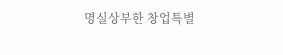명실상부한 창업특별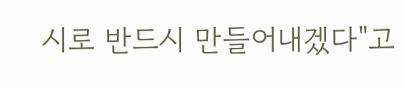시로 반드시 만들어내겠다"고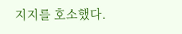지지를 호소했다.